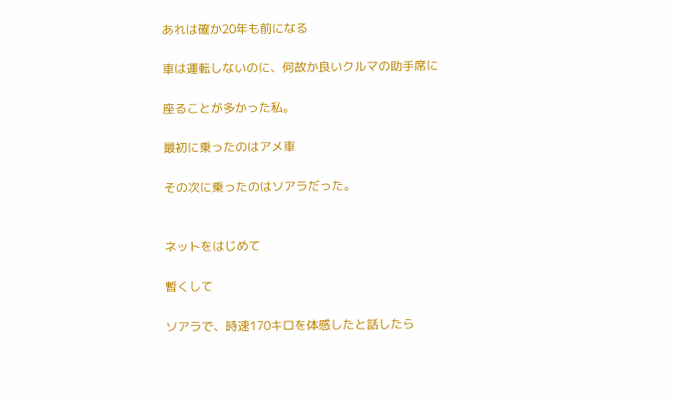あれは確か20年も前になる

車は運転しないのに、何故か良いクルマの助手席に

座ることが多かった私。

最初に乗ったのはアメ車

その次に乗ったのはソアラだった。


ネットをはじめて

暫くして

ソアラで、時速170キロを体感したと話したら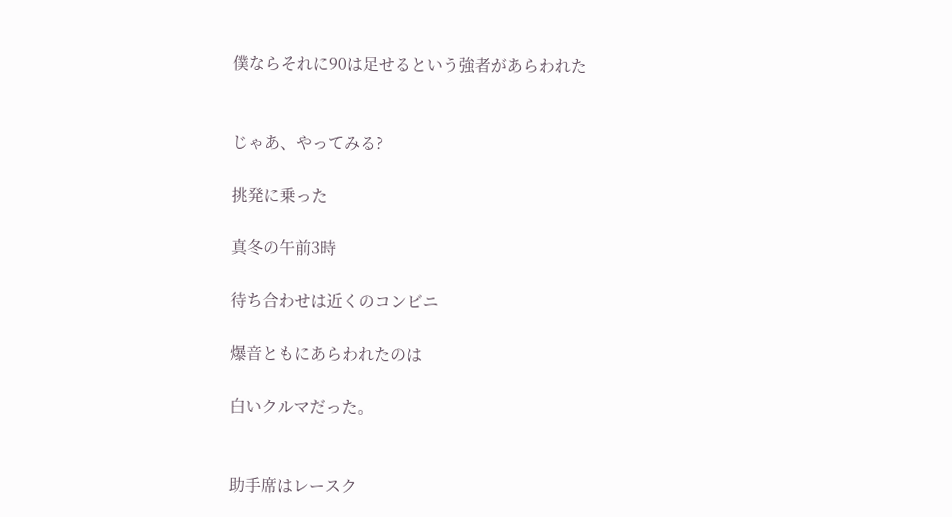僕ならそれに90は足せるという強者があらわれた


じゃあ、やってみる?

挑発に乗った

真冬の午前3時

待ち合わせは近くのコンビニ

爆音ともにあらわれたのは

白いクルマだった。


助手席はレースク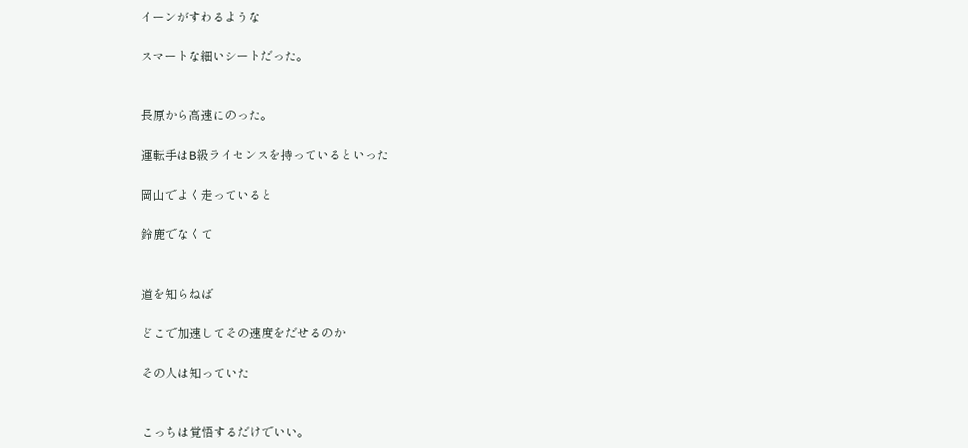イーンがすわるような

スマートな細いシートだった。


長原から高速にのった。

運転手はB級ライセンスを持っているといった

岡山でよく走っていると

鈴鹿でなくて


道を知らねば

どこで加速してその速度をだせるのか

その人は知っていた


こっちは覚悟するだけでいい。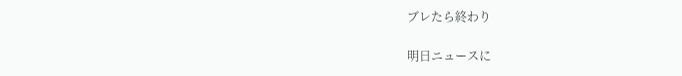ブレたら終わり

明日ニュースに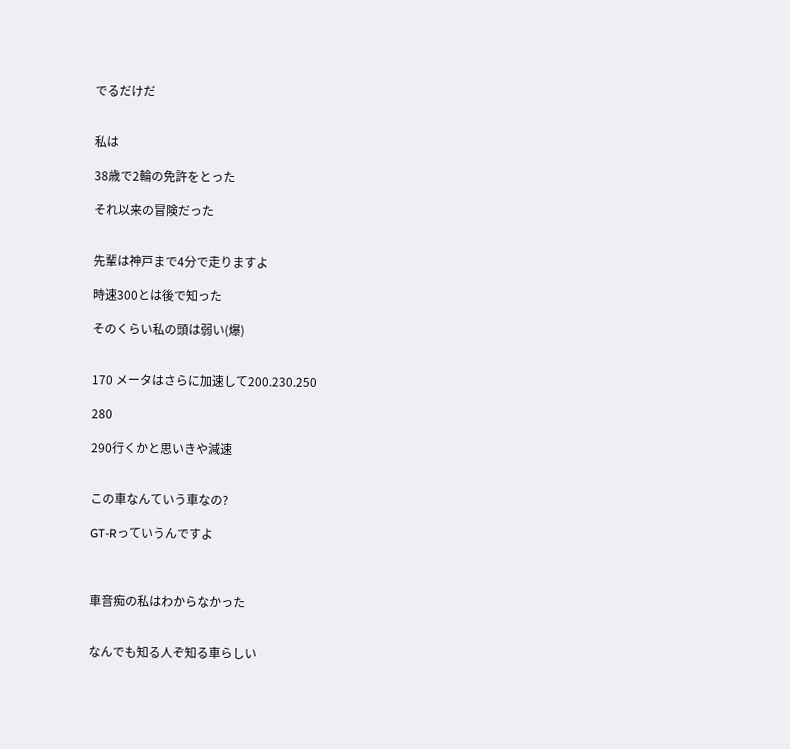でるだけだ


私は

38歳で2輪の免許をとった

それ以来の冒険だった


先輩は神戸まで4分で走りますよ

時速300とは後で知った

そのくらい私の頭は弱い(爆)


170 メータはさらに加速して200.230.250

280

290行くかと思いきや減速


この車なんていう車なの?

GT-Rっていうんですよ



車音痴の私はわからなかった


なんでも知る人ぞ知る車らしい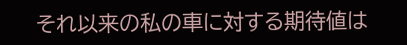それ以来の私の車に対する期待値は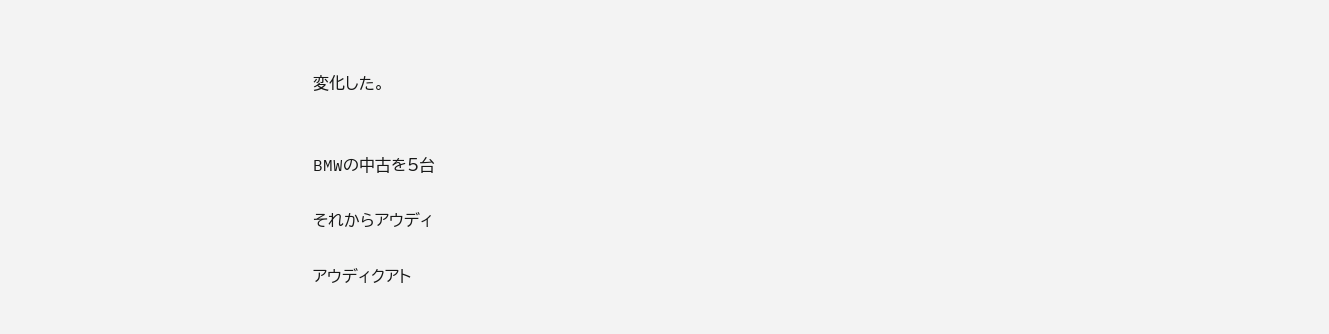変化した。


BMWの中古を5台

それからアウディ

アウディクアト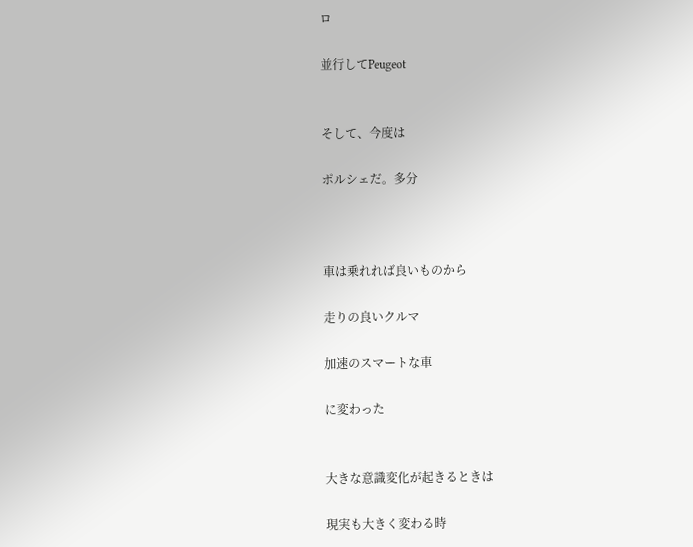ロ

並行してPeugeot


そして、今度は

ポルシェだ。多分



車は乗れれば良いものから

走りの良いクルマ

加速のスマートな車

に変わった


大きな意識変化が起きるときは

現実も大きく変わる時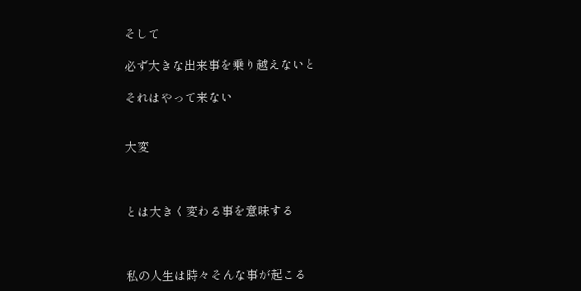そして

必ず大きな出来事を乗り越えないと

それはやって来ない


大変



とは大きく変わる事を意味する



私の人生は時々そんな事が起こる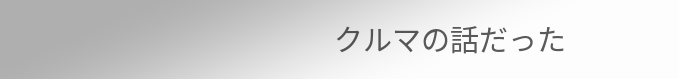クルマの話だった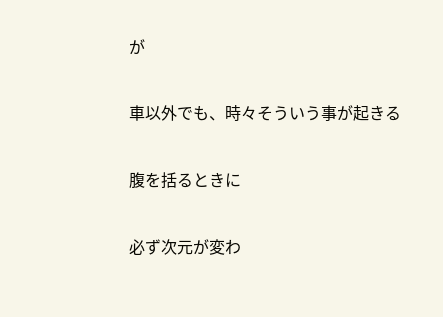が

車以外でも、時々そういう事が起きる

腹を括るときに

必ず次元が変わ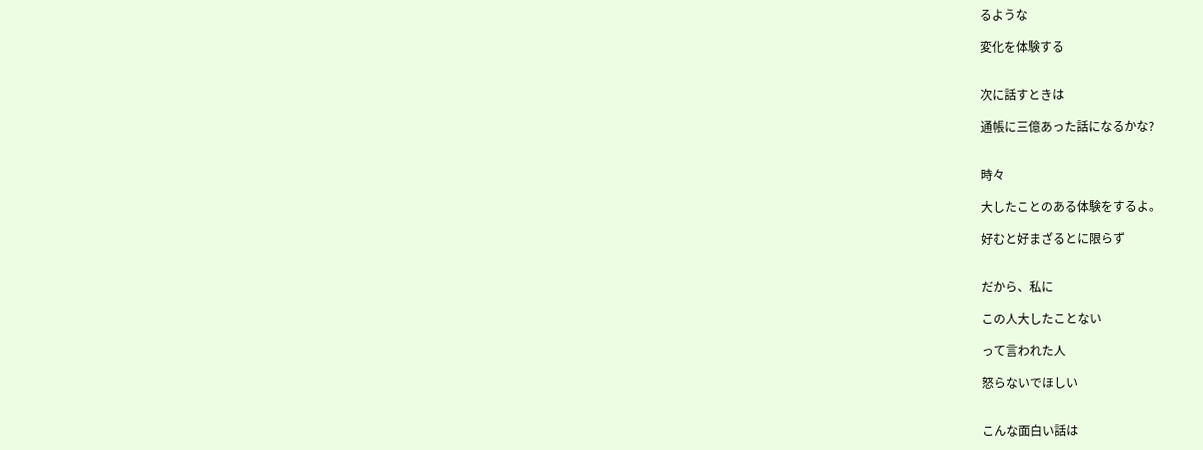るような

変化を体験する


次に話すときは

通帳に三億あった話になるかな?


時々

大したことのある体験をするよ。

好むと好まざるとに限らず


だから、私に

この人大したことない

って言われた人

怒らないでほしい


こんな面白い話は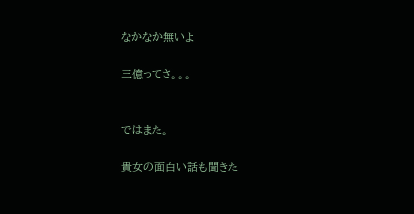なかなか無いよ

三億ってさ。。。


ではまた。

貴女の面白い話も聞きた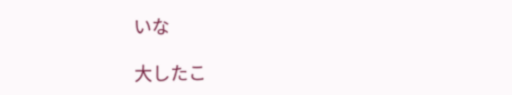いな

大したこ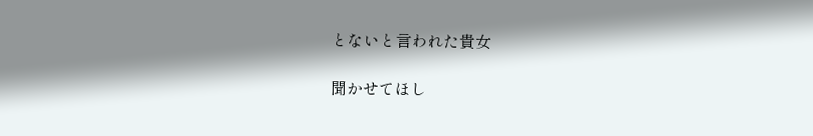とないと言われた貴女

聞かせてほし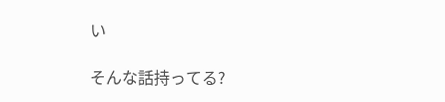い

そんな話持ってる?